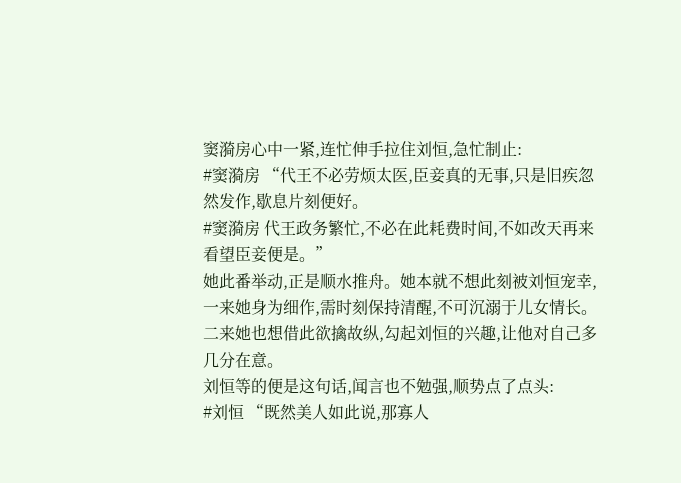窦漪房心中一紧,连忙伸手拉住刘恒,急忙制止:
#窦漪房 “代王不必劳烦太医,臣妾真的无事,只是旧疾忽然发作,歇息片刻便好。
#窦漪房 代王政务繁忙,不必在此耗费时间,不如改天再来看望臣妾便是。”
她此番举动,正是顺水推舟。她本就不想此刻被刘恒宠幸,一来她身为细作,需时刻保持清醒,不可沉溺于儿女情长。二来她也想借此欲擒故纵,勾起刘恒的兴趣,让他对自己多几分在意。
刘恒等的便是这句话,闻言也不勉强,顺势点了点头:
#刘恒 “既然美人如此说,那寡人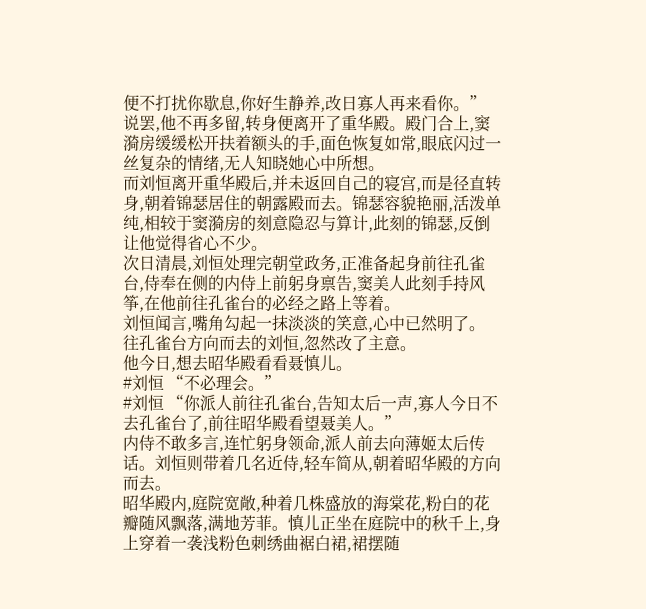便不打扰你歇息,你好生静养,改日寡人再来看你。”
说罢,他不再多留,转身便离开了重华殿。殿门合上,窦漪房缓缓松开扶着额头的手,面色恢复如常,眼底闪过一丝复杂的情绪,无人知晓她心中所想。
而刘恒离开重华殿后,并未返回自己的寝宫,而是径直转身,朝着锦瑟居住的朝露殿而去。锦瑟容貌艳丽,活泼单纯,相较于窦漪房的刻意隐忍与算计,此刻的锦瑟,反倒让他觉得省心不少。
次日清晨,刘恒处理完朝堂政务,正准备起身前往孔雀台,侍奉在侧的内侍上前躬身禀告,窦美人此刻手持风筝,在他前往孔雀台的必经之路上等着。
刘恒闻言,嘴角勾起一抹淡淡的笑意,心中已然明了。
往孔雀台方向而去的刘恒,忽然改了主意。
他今日,想去昭华殿看看聂慎儿。
#刘恒 “不必理会。”
#刘恒 “你派人前往孔雀台,告知太后一声,寡人今日不去孔雀台了,前往昭华殿看望聂美人。”
内侍不敢多言,连忙躬身领命,派人前去向薄姬太后传话。刘恒则带着几名近侍,轻车简从,朝着昭华殿的方向而去。
昭华殿内,庭院宽敞,种着几株盛放的海棠花,粉白的花瓣随风飘落,满地芳菲。慎儿正坐在庭院中的秋千上,身上穿着一袭浅粉色刺绣曲裾白裙,裙摆随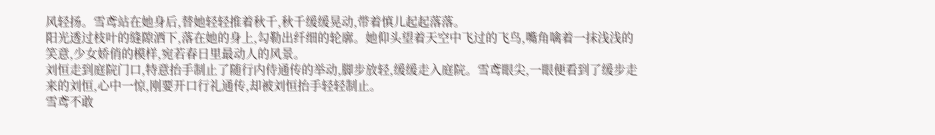风轻扬。雪鸢站在她身后,替她轻轻推着秋千,秋千缓缓晃动,带着慎儿起起落落。
阳光透过枝叶的缝隙洒下,落在她的身上,勾勒出纤细的轮廓。她仰头望着天空中飞过的飞鸟,嘴角噙着一抹浅浅的笑意,少女娇俏的模样,宛若春日里最动人的风景。
刘恒走到庭院门口,特意抬手制止了随行内侍通传的举动,脚步放轻,缓缓走入庭院。雪鸢眼尖,一眼便看到了缓步走来的刘恒,心中一惊,刚要开口行礼通传,却被刘恒抬手轻轻制止。
雪鸢不敢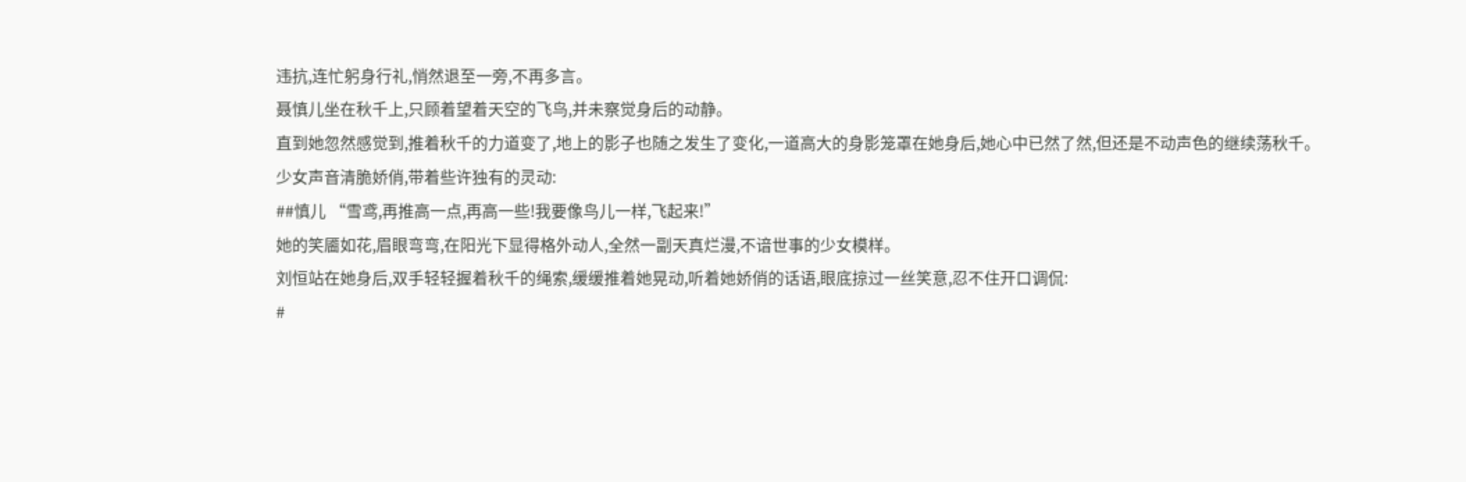违抗,连忙躬身行礼,悄然退至一旁,不再多言。
聂慎儿坐在秋千上,只顾着望着天空的飞鸟,并未察觉身后的动静。
直到她忽然感觉到,推着秋千的力道变了,地上的影子也随之发生了变化,一道高大的身影笼罩在她身后,她心中已然了然,但还是不动声色的继续荡秋千。
少女声音清脆娇俏,带着些许独有的灵动:
##慎儿 “雪鸢,再推高一点,再高一些!我要像鸟儿一样,飞起来!”
她的笑靥如花,眉眼弯弯,在阳光下显得格外动人,全然一副天真烂漫,不谙世事的少女模样。
刘恒站在她身后,双手轻轻握着秋千的绳索,缓缓推着她晃动,听着她娇俏的话语,眼底掠过一丝笑意,忍不住开口调侃:
#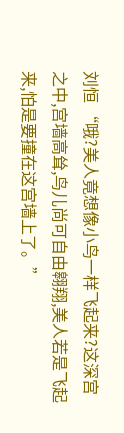刘恒 “哦?美人竟想像小鸟一样飞起来?这深宫之中,宫墙高耸,鸟儿尚可自由翱翔,美人若是飞起来,怕是要撞在这宫墙上了。”